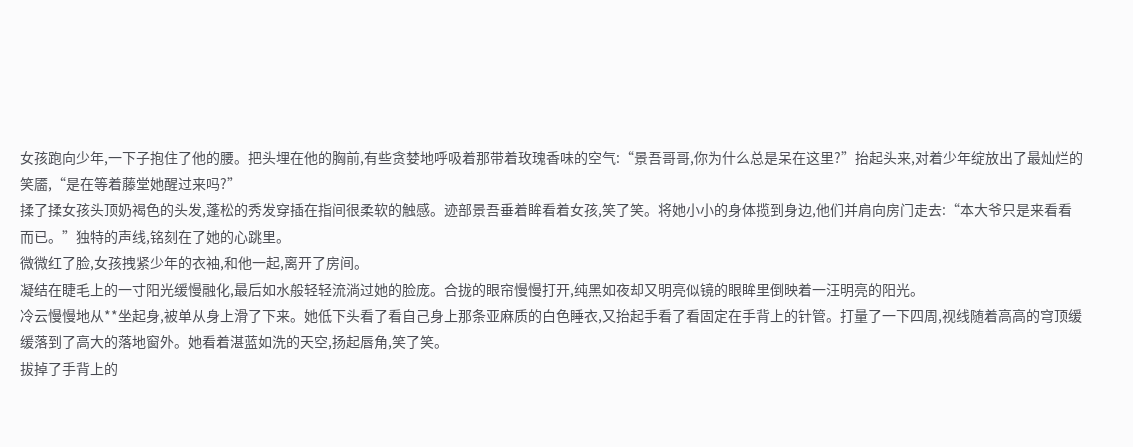女孩跑向少年,一下子抱住了他的腰。把头埋在他的胸前,有些贪婪地呼吸着那带着玫瑰香味的空气:“景吾哥哥,你为什么总是呆在这里?”抬起头来,对着少年绽放出了最灿烂的笑靥,“是在等着藤堂她醒过来吗?”
揉了揉女孩头顶奶褐色的头发,蓬松的秀发穿插在指间很柔软的触感。迹部景吾垂着眸看着女孩,笑了笑。将她小小的身体揽到身边,他们并肩向房门走去:“本大爷只是来看看而已。”独特的声线,铭刻在了她的心跳里。
微微红了脸,女孩拽紧少年的衣袖,和他一起,离开了房间。
凝结在睫毛上的一寸阳光缓慢融化,最后如水般轻轻流淌过她的脸庞。合拢的眼帘慢慢打开,纯黑如夜却又明亮似镜的眼眸里倒映着一汪明亮的阳光。
冷云慢慢地从**坐起身,被单从身上滑了下来。她低下头看了看自己身上那条亚麻质的白色睡衣,又抬起手看了看固定在手背上的针管。打量了一下四周,视线随着高高的穹顶缓缓落到了高大的落地窗外。她看着湛蓝如洗的天空,扬起唇角,笑了笑。
拔掉了手背上的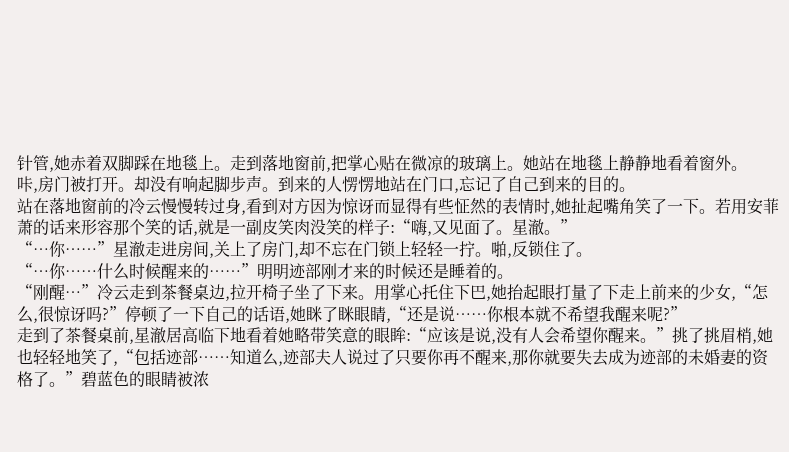针管,她赤着双脚踩在地毯上。走到落地窗前,把掌心贴在微凉的玻璃上。她站在地毯上静静地看着窗外。
咔,房门被打开。却没有响起脚步声。到来的人愣愣地站在门口,忘记了自己到来的目的。
站在落地窗前的冷云慢慢转过身,看到对方因为惊讶而显得有些怔然的表情时,她扯起嘴角笑了一下。若用安菲萧的话来形容那个笑的话,就是一副皮笑肉没笑的样子:“嗨,又见面了。星澈。”
“…你……”星澈走进房间,关上了房门,却不忘在门锁上轻轻一拧。啪,反锁住了。
“…你……什么时候醒来的……”明明迹部刚才来的时候还是睡着的。
“刚醒…”冷云走到茶餐桌边,拉开椅子坐了下来。用掌心托住下巴,她抬起眼打量了下走上前来的少女,“怎么,很惊讶吗?”停顿了一下自己的话语,她眯了眯眼睛,“还是说……你根本就不希望我醒来呢?”
走到了茶餐桌前,星澈居高临下地看着她略带笑意的眼眸:“应该是说,没有人会希望你醒来。”挑了挑眉梢,她也轻轻地笑了,“包括迹部……知道么,迹部夫人说过了只要你再不醒来,那你就要失去成为迹部的未婚妻的资格了。”碧蓝色的眼睛被浓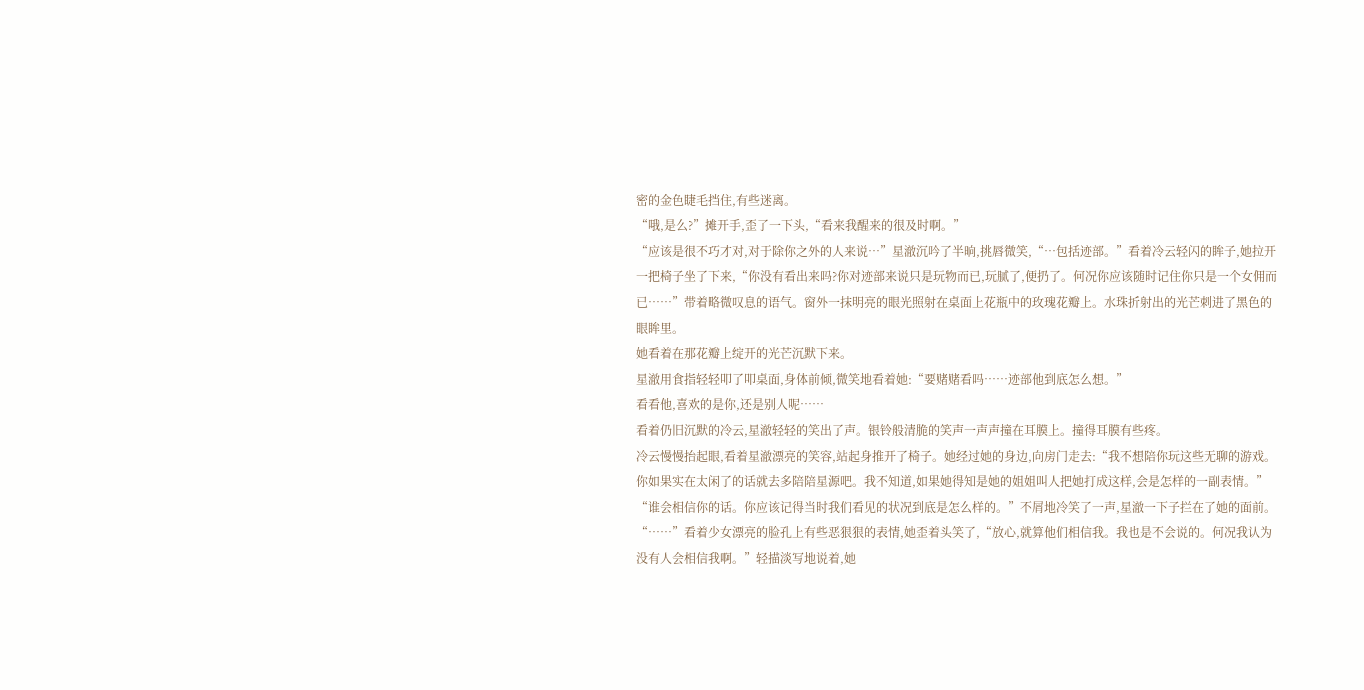密的金色睫毛挡住,有些迷离。
“哦,是么?”摊开手,歪了一下头,“看来我醒来的很及时啊。”
“应该是很不巧才对,对于除你之外的人来说…”星澈沉吟了半晌,挑唇微笑,“…包括迹部。”看着冷云轻闪的眸子,她拉开一把椅子坐了下来,“你没有看出来吗?你对迹部来说只是玩物而已,玩腻了,便扔了。何况你应该随时记住你只是一个女佣而已……”带着略微叹息的语气。窗外一抹明亮的眼光照射在桌面上花瓶中的玫瑰花瓣上。水珠折射出的光芒刺进了黑色的眼眸里。
她看着在那花瓣上绽开的光芒沉默下来。
星澈用食指轻轻叩了叩桌面,身体前倾,微笑地看着她:“要赌赌看吗……迹部他到底怎么想。”
看看他,喜欢的是你,还是别人呢……
看着仍旧沉默的冷云,星澈轻轻的笑出了声。银铃般清脆的笑声一声声撞在耳膜上。撞得耳膜有些疼。
冷云慢慢抬起眼,看着星澈漂亮的笑容,站起身推开了椅子。她经过她的身边,向房门走去:“我不想陪你玩这些无聊的游戏。你如果实在太闲了的话就去多陪陪星源吧。我不知道,如果她得知是她的姐姐叫人把她打成这样,会是怎样的一副表情。”
“谁会相信你的话。你应该记得当时我们看见的状况到底是怎么样的。”不屑地冷笑了一声,星澈一下子拦在了她的面前。
“……”看着少女漂亮的脸孔上有些恶狠狠的表情,她歪着头笑了,“放心,就算他们相信我。我也是不会说的。何况我认为没有人会相信我啊。”轻描淡写地说着,她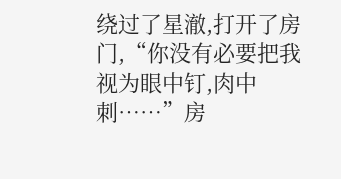绕过了星澈,打开了房门,“你没有必要把我视为眼中钉,肉中刺……”房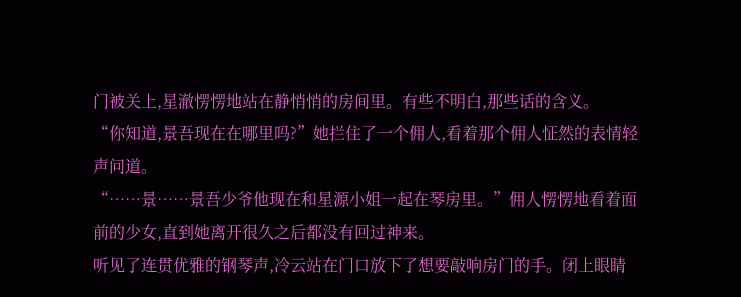门被关上,星澈愣愣地站在静悄悄的房间里。有些不明白,那些话的含义。
“你知道,景吾现在在哪里吗?”她拦住了一个佣人,看着那个佣人怔然的表情轻声问道。
“……景……景吾少爷他现在和星源小姐一起在琴房里。”佣人愣愣地看着面前的少女,直到她离开很久之后都没有回过神来。
听见了连贯优雅的钢琴声,冷云站在门口放下了想要敲响房门的手。闭上眼睛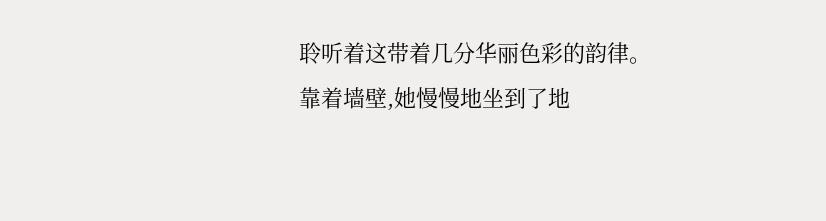聆听着这带着几分华丽色彩的韵律。靠着墙壁,她慢慢地坐到了地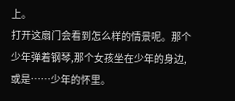上。
打开这扇门会看到怎么样的情景呢。那个少年弹着钢琴,那个女孩坐在少年的身边,或是……少年的怀里。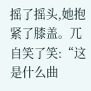摇了摇头,她抱紧了膝盖。兀自笑了笑:“这是什么曲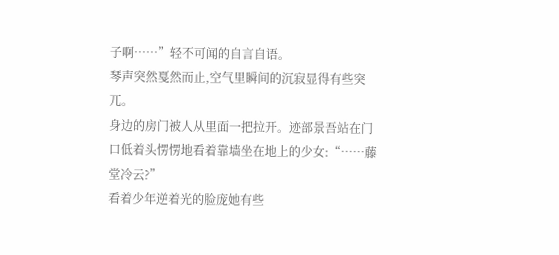子啊……”轻不可闻的自言自语。
琴声突然戛然而止,空气里瞬间的沉寂显得有些突兀。
身边的房门被人从里面一把拉开。迹部景吾站在门口低着头愣愣地看着靠墙坐在地上的少女:“……藤堂冷云?”
看着少年逆着光的脸庞她有些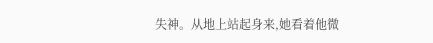失神。从地上站起身来,她看着他微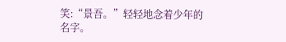笑:“景吾。”轻轻地念着少年的名字。